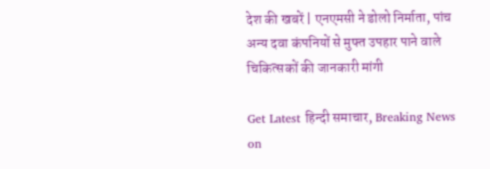देश की खबरें | एनएमसी ने डोलो निर्माता, पांच अन्य दवा कंपनियों से मुफ्त उपहार पाने वाले चिकित्सकों की जानकारी मांगी

Get Latest हिन्दी समाचार, Breaking News on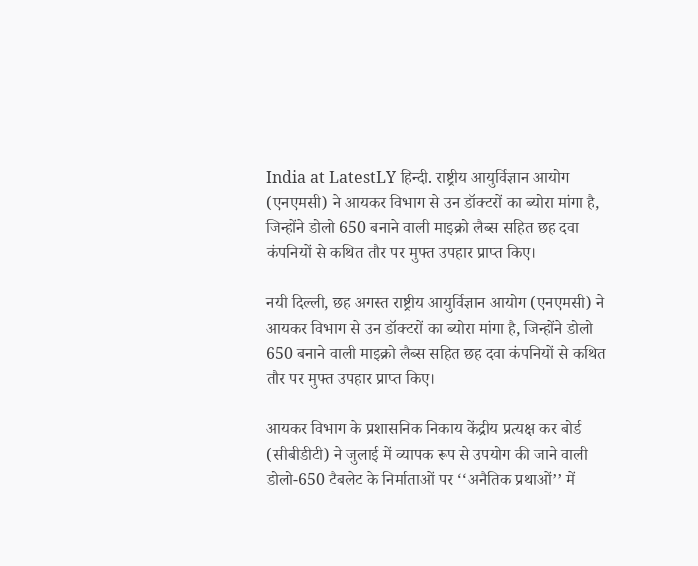India at LatestLY हिन्दी. राष्ट्रीय आयुर्विज्ञान आयोग (एनएमसी) ने आयकर विभाग से उन डॉक्टरों का ब्योरा मांगा है, जिन्होंने डोलो 650 बनाने वाली माइक्रो लैब्स सहित छह दवा कंपनियों से कथित तौर पर मुफ्त उपहार प्राप्त किए।

नयी दिल्ली, छह अगस्त राष्ट्रीय आयुर्विज्ञान आयोग (एनएमसी) ने आयकर विभाग से उन डॉक्टरों का ब्योरा मांगा है, जिन्होंने डोलो 650 बनाने वाली माइक्रो लैब्स सहित छह दवा कंपनियों से कथित तौर पर मुफ्त उपहार प्राप्त किए।

आयकर विभाग के प्रशासनिक निकाय केंद्रीय प्रत्यक्ष कर बोर्ड (सीबीडीटी) ने जुलाई में व्यापक रूप से उपयोग की जाने वाली डोलो-650 टैबलेट के निर्माताओं पर ‘‘अनैतिक प्रथाओं’’ में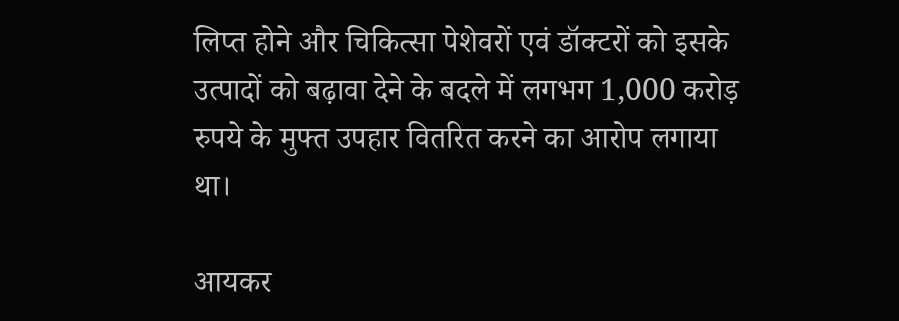लिप्त होने और चिकित्सा पेशेवरों एवं डॉक्टरों को इसके उत्पादों को बढ़ावा देने के बदले में लगभग 1,000 करोड़ रुपये के मुफ्त उपहार वितरित करने का आरोप लगाया था।

आयकर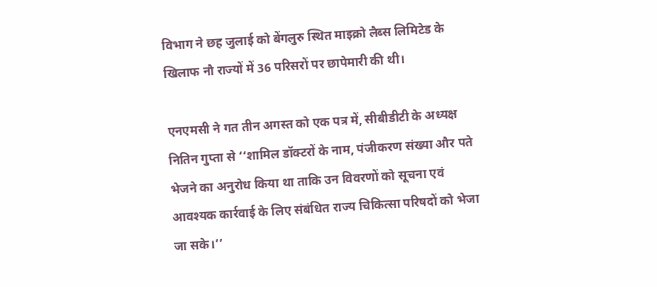विभाग ने छह जुलाई को बेंगलुरु स्थित माइक्रो लैब्स लिमिटेड के खिलाफ नौ राज्यों में 36 परिसरों पर छापेमारी की थी।

एनएमसी ने गत तीन अगस्त को एक पत्र में, सीबीडीटी के अध्यक्ष नितिन गुप्ता से ‘‘शामिल डॉक्टरों के नाम, पंजीकरण संख्या और पते भेजने का अनुरोध किया था ताकि उन विवरणों को सूचना एवं आवश्यक कार्रवाई के लिए संबंधित राज्य चिकित्सा परिषदों को भेजा जा सके।’’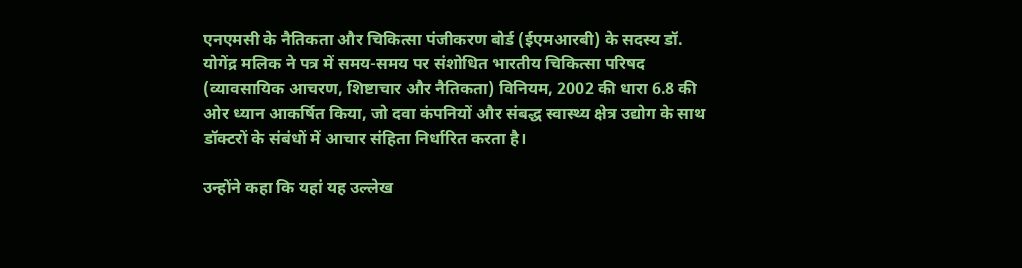एनएमसी के नैतिकता और चिकित्सा पंजीकरण बोर्ड (ईएमआरबी) के सदस्य डॉ. योगेंद्र मलिक ने पत्र में समय-समय पर संशोधित भारतीय चिकित्सा परिषद (व्यावसायिक आचरण, शिष्टाचार और नैतिकता) विनियम, 2002 की धारा 6.8 की ओर ध्यान आकर्षित किया, जो दवा कंपनियों और संबद्ध स्वास्थ्य क्षेत्र उद्योग के साथ डॉक्टरों के संबंधों में आचार संहिता निर्धारित करता है।

उन्होंने कहा कि यहां यह उल्लेख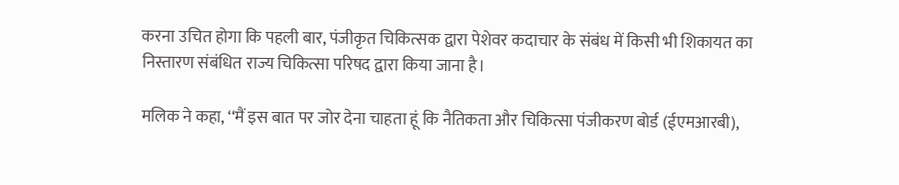करना उचित होगा कि पहली बार, पंजीकृत चिकित्सक द्वारा पेशेवर कदाचार के संबंध में किसी भी शिकायत का निस्तारण संबंधित राज्य चिकित्सा परिषद द्वारा किया जाना है।

मलिक ने कहा, ‘‘मैं इस बात पर जोर देना चाहता हूं कि नैतिकता और चिकित्सा पंजीकरण बोर्ड (ईएमआरबी),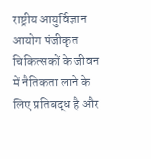राष्ट्रीय आयुर्विज्ञान आयोग पंजीकृत चिकित्सकों के जीवन में नैतिकता लाने के लिए प्रतिबद्ध है और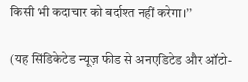किसी भी कदाचार को बर्दाश्त नहीं करेगा।’’

(यह सिंडिकेटेड न्यूज़ फीड से अनएडिटेड और ऑटो-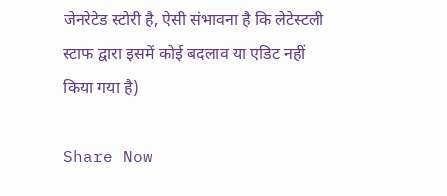जेनरेटेड स्टोरी है, ऐसी संभावना है कि लेटेस्टली स्टाफ द्वारा इसमें कोई बदलाव या एडिट नहीं किया गया है)

Share Now